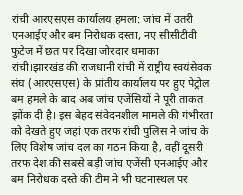रांची आरएसएस कार्यालय हमला: जांच में उतरी एनआईए और बम निरोधक दस्ता, नए सीसीटीवी फुटेज में छत पर दिखा जोरदार धमाका
रांची।झारखंड की राजधानी रांची में राष्ट्रीय स्वयंसेवक संघ (आरएसएस) के प्रांतीय कार्यालय पर हुए पेट्रोल बम हमले के बाद अब जांच एजेंसियों ने पूरी ताकत झोंक दी है। इस बेहद संवेदनशील मामले की गंभीरता को देखते हुए जहां एक तरफ रांची पुलिस ने जांच के लिए विशेष जांच दल का गठन किया है, वहीं दूसरी तरफ देश की सबसे बड़ी जांच एजेंसी एनआईए और बम निरोधक दस्ते की टीम ने भी घटनास्थल पर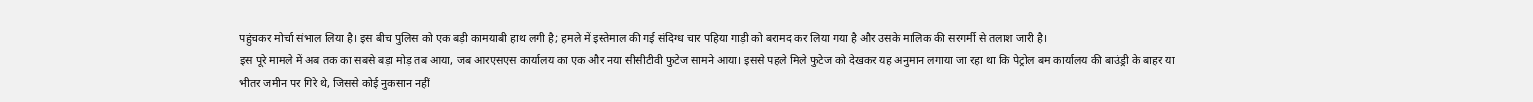पहुंचकर मोर्चा संभाल लिया है। इस बीच पुलिस को एक बड़ी कामयाबी हाथ लगी है; हमले में इस्तेमाल की गई संदिग्ध चार पहिया गाड़ी को बरामद कर लिया गया है और उसके मालिक की सरगर्मी से तलाश जारी है।
इस पूरे मामले में अब तक का सबसे बड़ा मोड़ तब आया, जब आरएसएस कार्यालय का एक और नया सीसीटीवी फुटेज सामने आया। इससे पहले मिले फुटेज को देखकर यह अनुमान लगाया जा रहा था कि पेट्रोल बम कार्यालय की बाउंड्री के बाहर या भीतर जमीन पर गिरे थे, जिससे कोई नुकसान नहीं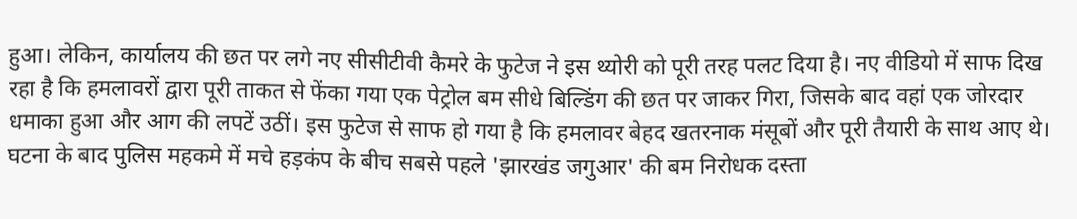हुआ। लेकिन, कार्यालय की छत पर लगे नए सीसीटीवी कैमरे के फुटेज ने इस थ्योरी को पूरी तरह पलट दिया है। नए वीडियो में साफ दिख रहा है कि हमलावरों द्वारा पूरी ताकत से फेंका गया एक पेट्रोल बम सीधे बिल्डिंग की छत पर जाकर गिरा, जिसके बाद वहां एक जोरदार धमाका हुआ और आग की लपटें उठीं। इस फुटेज से साफ हो गया है कि हमलावर बेहद खतरनाक मंसूबों और पूरी तैयारी के साथ आए थे। घटना के बाद पुलिस महकमे में मचे हड़कंप के बीच सबसे पहले 'झारखंड जगुआर' की बम निरोधक दस्ता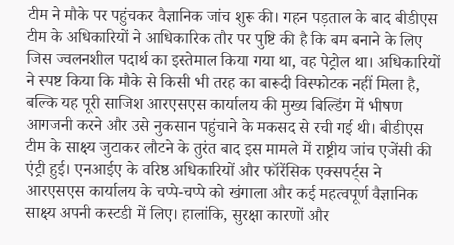टीम ने मौके पर पहुंचकर वैज्ञानिक जांच शुरू की। गहन पड़ताल के बाद बीडीएस टीम के अधिकारियों ने आधिकारिक तौर पर पुष्टि की है कि बम बनाने के लिए जिस ज्वलनशील पदार्थ का इस्तेमाल किया गया था, वह पेट्रोल था। अधिकारियों ने स्पष्ट किया कि मौके से किसी भी तरह का बारूदी विस्फोटक नहीं मिला है, बल्कि यह पूरी साजिश आरएसएस कार्यालय की मुख्य बिल्डिंग में भीषण आगजनी करने और उसे नुकसान पहुंचाने के मकसद से रची गई थी। बीडीएस टीम के साक्ष्य जुटाकर लौटने के तुरंत बाद इस मामले में राष्ट्रीय जांच एजेंसी की एंट्री हुई। एनआईए के वरिष्ठ अधिकारियों और फॉरेंसिक एक्सपर्ट्स ने आरएसएस कार्यालय के चप्पे-चप्पे को खंगाला और कई महत्वपूर्ण वैज्ञानिक साक्ष्य अपनी कस्टडी में लिए। हालांकि, सुरक्षा कारणों और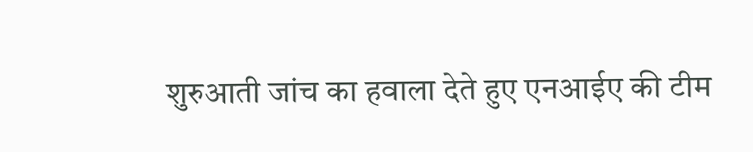शुरुआती जांच का हवाला देते हुए एनआईए की टीम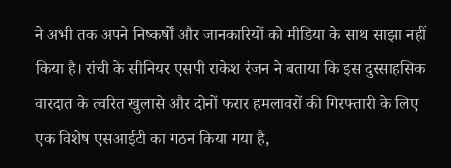ने अभी तक अपने निष्कर्षों और जानकारियों को मीडिया के साथ साझा नहीं किया है। रांची के सीनियर एसपी राकेश रंजन ने बताया कि इस दुस्साहसिक वारदात के त्वरित खुलासे और दोनों फरार हमलावरों की गिरफ्तारी के लिए एक विशेष एसआईटी का गठन किया गया है,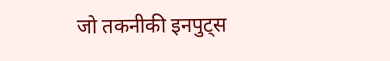जो तकनीकी इनपुट्स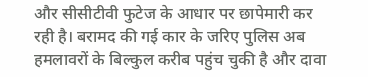और सीसीटीवी फुटेज के आधार पर छापेमारी कर रही है। बरामद की गई कार के जरिए पुलिस अब हमलावरों के बिल्कुल करीब पहुंच चुकी है और दावा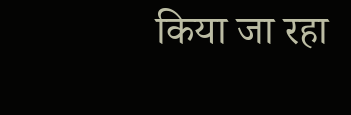किया जा रहा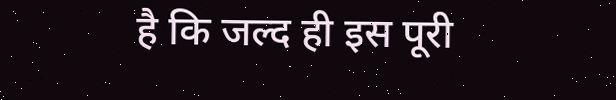है कि जल्द ही इस पूरी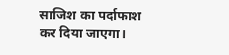साजिश का पर्दाफाश कर दिया जाएगा।